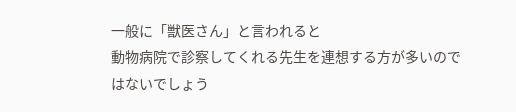一般に「獣医さん」と言われると
動物病院で診察してくれる先生を連想する方が多いのではないでしょう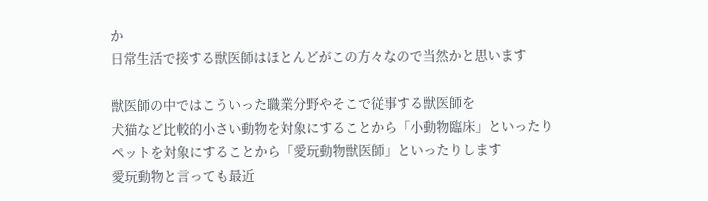か
日常生活で接する獣医師はほとんどがこの方々なので当然かと思います

獣医師の中ではこういった職業分野やそこで従事する獣医師を
犬猫など比較的小さい動物を対象にすることから「小動物臨床」といったり
ペットを対象にすることから「愛玩動物獣医師」といったりします
愛玩動物と言っても最近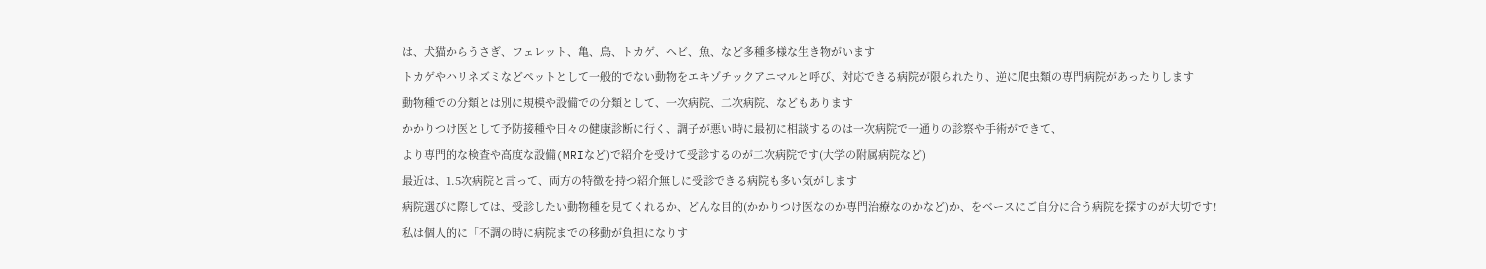は、犬猫からうさぎ、フェレット、亀、鳥、トカゲ、ヘビ、魚、など多種多様な生き物がいます
トカゲやハリネズミなどペットとして一般的でない動物をエキゾチックアニマルと呼び、対応できる病院が限られたり、逆に爬虫類の専門病院があったりします
動物種での分類とは別に規模や設備での分類として、一次病院、二次病院、などもあります
かかりつけ医として予防接種や日々の健康診断に行く、調子が悪い時に最初に相談するのは一次病院で一通りの診察や手術ができて、
より専門的な検査や高度な設備(MRIなど)で紹介を受けて受診するのが二次病院です(大学の附属病院など)
最近は、1.5次病院と言って、両方の特徴を持つ紹介無しに受診できる病院も多い気がします
病院選びに際しては、受診したい動物種を見てくれるか、どんな目的(かかりつけ医なのか専門治療なのかなど)か、をベースにご自分に合う病院を探すのが大切です!
私は個人的に「不調の時に病院までの移動が負担になりす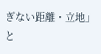ぎない距離・立地」と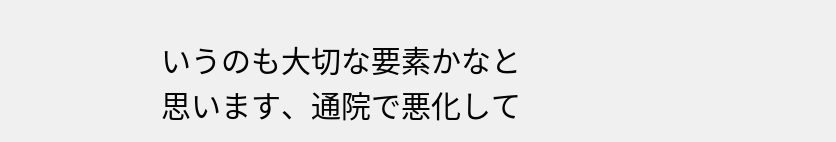いうのも大切な要素かなと思います、通院で悪化して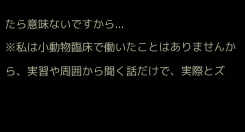たら意味ないですから...
※私は小動物臨床で働いたことはありませんから、実習や周囲から聞く話だけで、実際とズ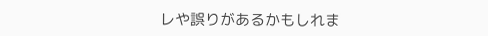レや誤りがあるかもしれま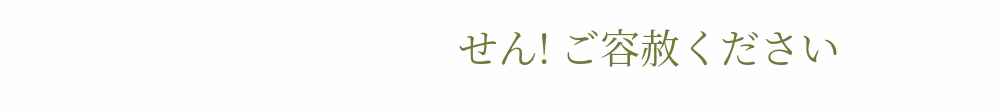せん! ご容赦ください